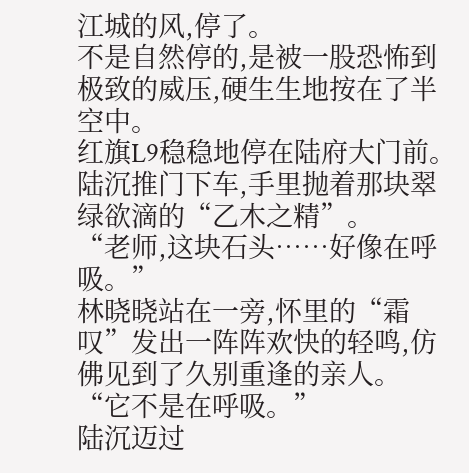江城的风,停了。
不是自然停的,是被一股恐怖到极致的威压,硬生生地按在了半空中。
红旗L9稳稳地停在陆府大门前。
陆沉推门下车,手里抛着那块翠绿欲滴的“乙木之精”。
“老师,这块石头……好像在呼吸。”
林晓晓站在一旁,怀里的“霜叹”发出一阵阵欢快的轻鸣,仿佛见到了久别重逢的亲人。
“它不是在呼吸。”
陆沉迈过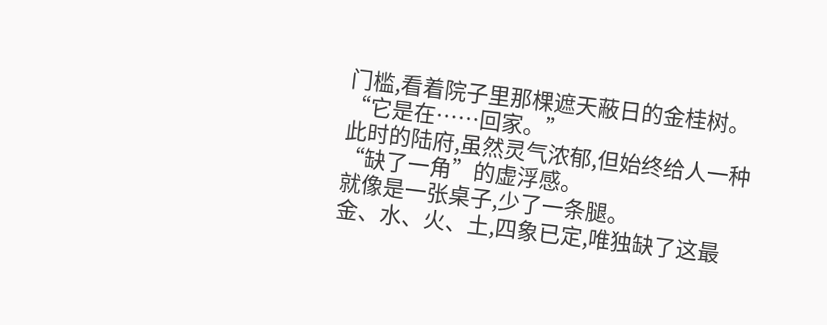门槛,看着院子里那棵遮天蔽日的金桂树。
“它是在……回家。”
此时的陆府,虽然灵气浓郁,但始终给人一种“缺了一角”的虚浮感。
就像是一张桌子,少了一条腿。
金、水、火、土,四象已定,唯独缺了这最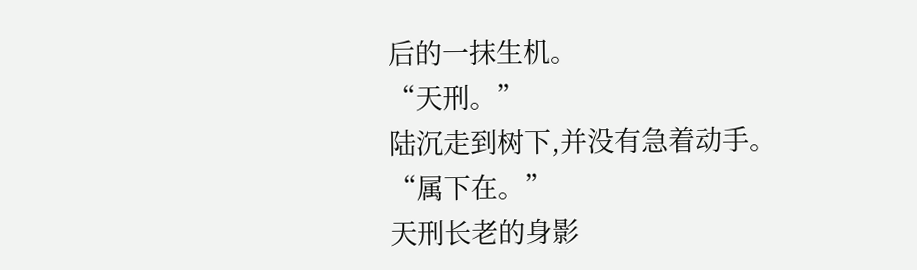后的一抹生机。
“天刑。”
陆沉走到树下,并没有急着动手。
“属下在。”
天刑长老的身影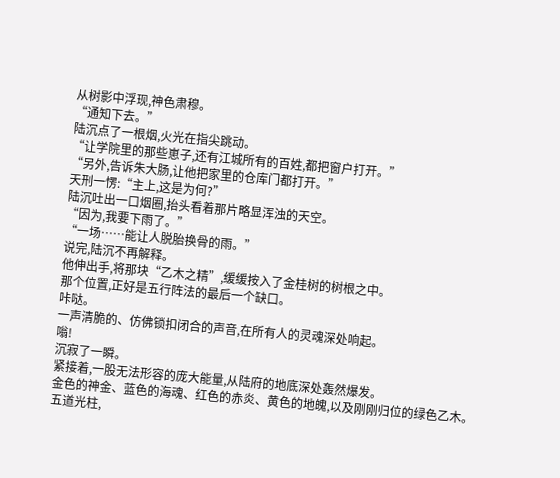从树影中浮现,神色肃穆。
“通知下去。”
陆沉点了一根烟,火光在指尖跳动。
“让学院里的那些崽子,还有江城所有的百姓,都把窗户打开。”
“另外,告诉朱大肠,让他把家里的仓库门都打开。”
天刑一愣:“主上,这是为何?”
陆沉吐出一口烟圈,抬头看着那片略显浑浊的天空。
“因为,我要下雨了。”
“一场……能让人脱胎换骨的雨。”
说完,陆沉不再解释。
他伸出手,将那块“乙木之精”,缓缓按入了金桂树的树根之中。
那个位置,正好是五行阵法的最后一个缺口。
咔哒。
一声清脆的、仿佛锁扣闭合的声音,在所有人的灵魂深处响起。
嗡!
沉寂了一瞬。
紧接着,一股无法形容的庞大能量,从陆府的地底深处轰然爆发。
金色的神金、蓝色的海魂、红色的赤炎、黄色的地魄,以及刚刚归位的绿色乙木。
五道光柱,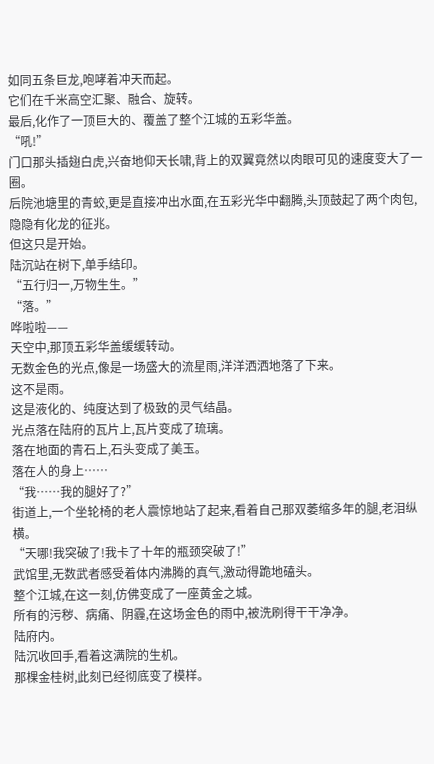如同五条巨龙,咆哮着冲天而起。
它们在千米高空汇聚、融合、旋转。
最后,化作了一顶巨大的、覆盖了整个江城的五彩华盖。
“吼!”
门口那头插翅白虎,兴奋地仰天长啸,背上的双翼竟然以肉眼可见的速度变大了一圈。
后院池塘里的青蛟,更是直接冲出水面,在五彩光华中翻腾,头顶鼓起了两个肉包,隐隐有化龙的征兆。
但这只是开始。
陆沉站在树下,单手结印。
“五行归一,万物生生。”
“落。”
哗啦啦——
天空中,那顶五彩华盖缓缓转动。
无数金色的光点,像是一场盛大的流星雨,洋洋洒洒地落了下来。
这不是雨。
这是液化的、纯度达到了极致的灵气结晶。
光点落在陆府的瓦片上,瓦片变成了琉璃。
落在地面的青石上,石头变成了美玉。
落在人的身上……
“我……我的腿好了?”
街道上,一个坐轮椅的老人震惊地站了起来,看着自己那双萎缩多年的腿,老泪纵横。
“天哪!我突破了!我卡了十年的瓶颈突破了!”
武馆里,无数武者感受着体内沸腾的真气,激动得跪地磕头。
整个江城,在这一刻,仿佛变成了一座黄金之城。
所有的污秽、病痛、阴霾,在这场金色的雨中,被洗刷得干干净净。
陆府内。
陆沉收回手,看着这满院的生机。
那棵金桂树,此刻已经彻底变了模样。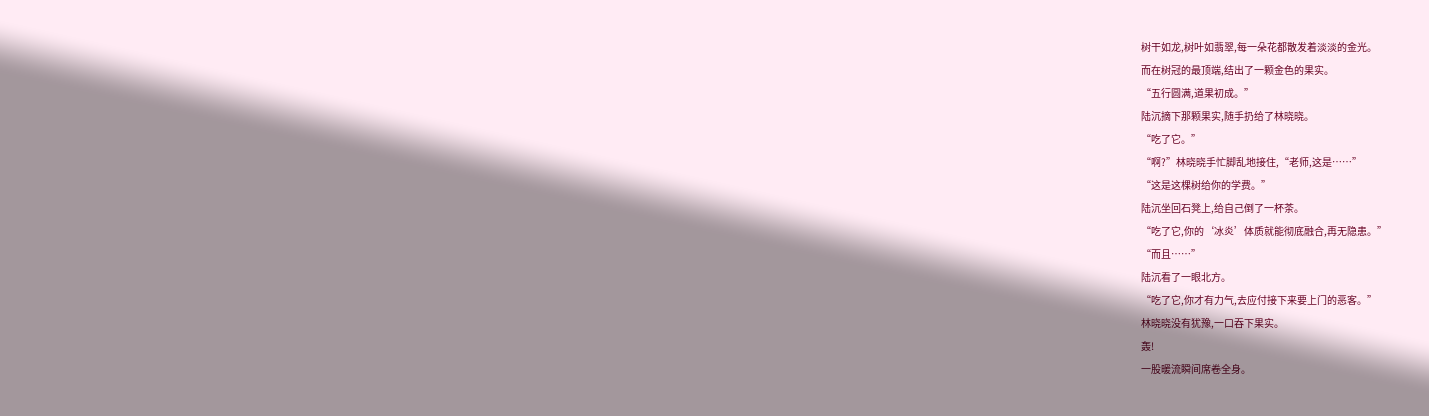树干如龙,树叶如翡翠,每一朵花都散发着淡淡的金光。
而在树冠的最顶端,结出了一颗金色的果实。
“五行圆满,道果初成。”
陆沉摘下那颗果实,随手扔给了林晓晓。
“吃了它。”
“啊?”林晓晓手忙脚乱地接住,“老师,这是……”
“这是这棵树给你的学费。”
陆沉坐回石凳上,给自己倒了一杯茶。
“吃了它,你的‘冰炎’体质就能彻底融合,再无隐患。”
“而且……”
陆沉看了一眼北方。
“吃了它,你才有力气,去应付接下来要上门的恶客。”
林晓晓没有犹豫,一口吞下果实。
轰!
一股暖流瞬间席卷全身。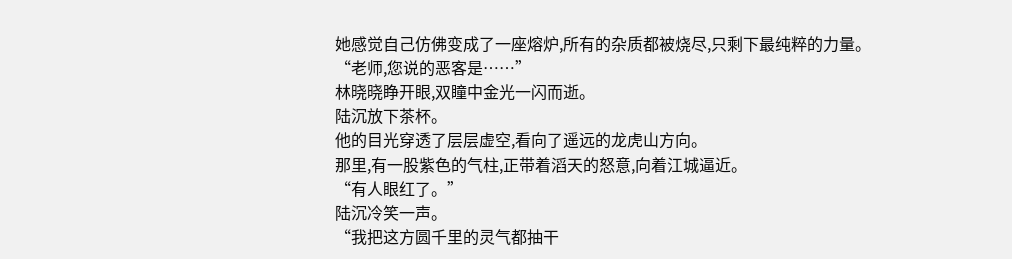她感觉自己仿佛变成了一座熔炉,所有的杂质都被烧尽,只剩下最纯粹的力量。
“老师,您说的恶客是……”
林晓晓睁开眼,双瞳中金光一闪而逝。
陆沉放下茶杯。
他的目光穿透了层层虚空,看向了遥远的龙虎山方向。
那里,有一股紫色的气柱,正带着滔天的怒意,向着江城逼近。
“有人眼红了。”
陆沉冷笑一声。
“我把这方圆千里的灵气都抽干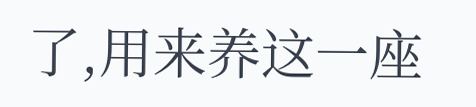了,用来养这一座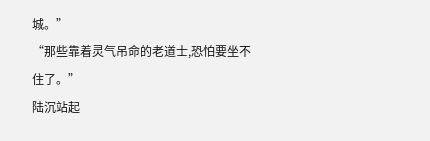城。”
“那些靠着灵气吊命的老道士,恐怕要坐不住了。”
陆沉站起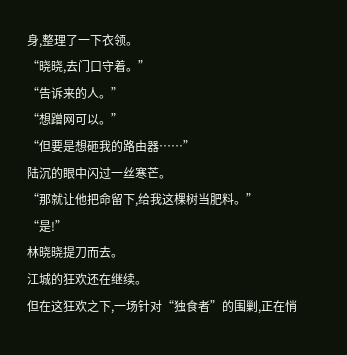身,整理了一下衣领。
“晓晓,去门口守着。”
“告诉来的人。”
“想蹭网可以。”
“但要是想砸我的路由器……”
陆沉的眼中闪过一丝寒芒。
“那就让他把命留下,给我这棵树当肥料。”
“是!”
林晓晓提刀而去。
江城的狂欢还在继续。
但在这狂欢之下,一场针对“独食者”的围剿,正在悄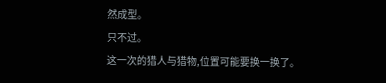然成型。
只不过。
这一次的猎人与猎物,位置可能要换一换了。